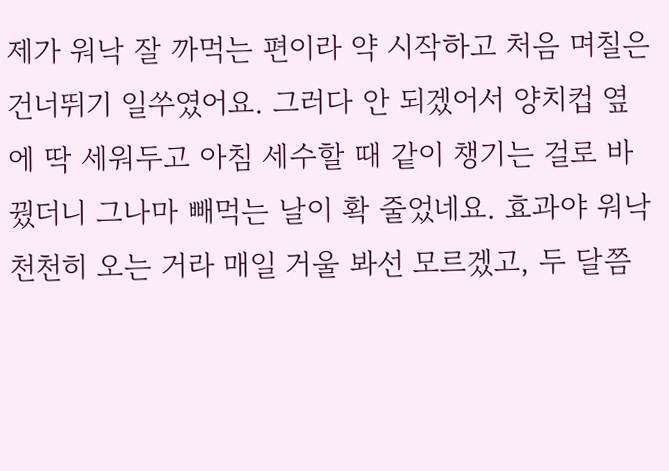제가 워낙 잘 까먹는 편이라 약 시작하고 처음 며칠은 건너뛰기 일쑤였어요. 그러다 안 되겠어서 양치컵 옆에 딱 세워두고 아침 세수할 때 같이 챙기는 걸로 바꿨더니 그나마 빼먹는 날이 확 줄었네요. 효과야 워낙 천천히 오는 거라 매일 거울 봐선 모르겠고, 두 달쯤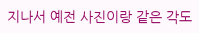지나서 예전 사진이랑 같은 각도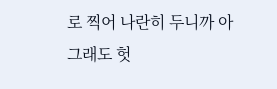로 찍어 나란히 두니까 아 그래도 헛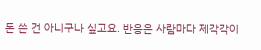돈 쓴 건 아니구나 싶고요. 반응은 사람마다 제각각이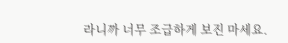라니까 너무 조급하게 보진 마세요.